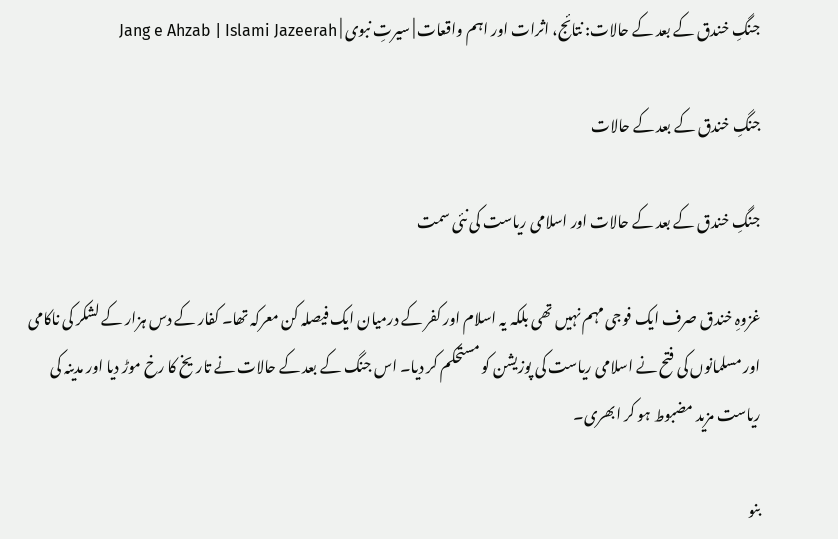جنگِ خندق کے بعد کے حالات: نتائج، اثرات اور اہم واقعات | سیرتِ نبوی | Jang e Ahzab | Islami Jazeerah

جنگِ خندق کے بعد کے حالات

جنگِ خندق کے بعد کے حالات اور اسلامی ریاست کی نئی سمت

غزوہِ خندق صرف ایک فوجی مہم نہیں تھی بلکہ یہ اسلام اور کفر کے درمیان ایک فیصلہ کن معرکہ تھا۔ کفار کے دس ہزار کے لشکر کی ناکامی اور مسلمانوں کی فتح نے اسلامی ریاست کی پوزیشن کو مستحکم کر دیا۔ اس جنگ کے بعد کے حالات نے تاریخ کا رخ موڑ دیا اور مدینہ کی ریاست مزید مضبوط ہو کر ابھری۔

بنو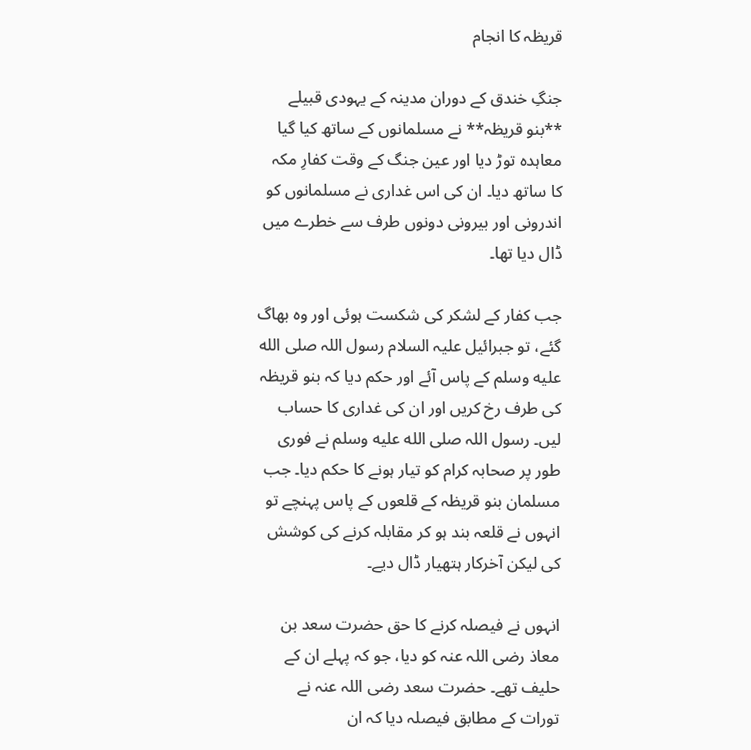قریظہ کا انجام

جنگِ خندق کے دوران مدینہ کے یہودی قبیلے **بنو قریظہ** نے مسلمانوں کے ساتھ کیا گیا معاہدہ توڑ دیا اور عین جنگ کے وقت کفارِ مکہ کا ساتھ دیا۔ ان کی اس غداری نے مسلمانوں کو اندرونی اور بیرونی دونوں طرف سے خطرے میں ڈال دیا تھا۔

جب کفار کے لشکر کی شکست ہوئی اور وہ بھاگ گئے، تو جبرائیل علیہ السلام رسول اللہ صلى الله عليه وسلم کے پاس آئے اور حکم دیا کہ بنو قریظہ کی طرف رخ کریں اور ان کی غداری کا حساب لیں۔ رسول اللہ صلى الله عليه وسلم نے فوری طور پر صحابہ کرام کو تیار ہونے کا حکم دیا۔ جب مسلمان بنو قریظہ کے قلعوں کے پاس پہنچے تو انہوں نے قلعہ بند ہو کر مقابلہ کرنے کی کوشش کی لیکن آخرکار ہتھیار ڈال دیے۔

انہوں نے فیصلہ کرنے کا حق حضرت سعد بن معاذ رضی اللہ عنہ کو دیا، جو کہ پہلے ان کے حلیف تھے۔ حضرت سعد رضی اللہ عنہ نے تورات کے مطابق فیصلہ دیا کہ ان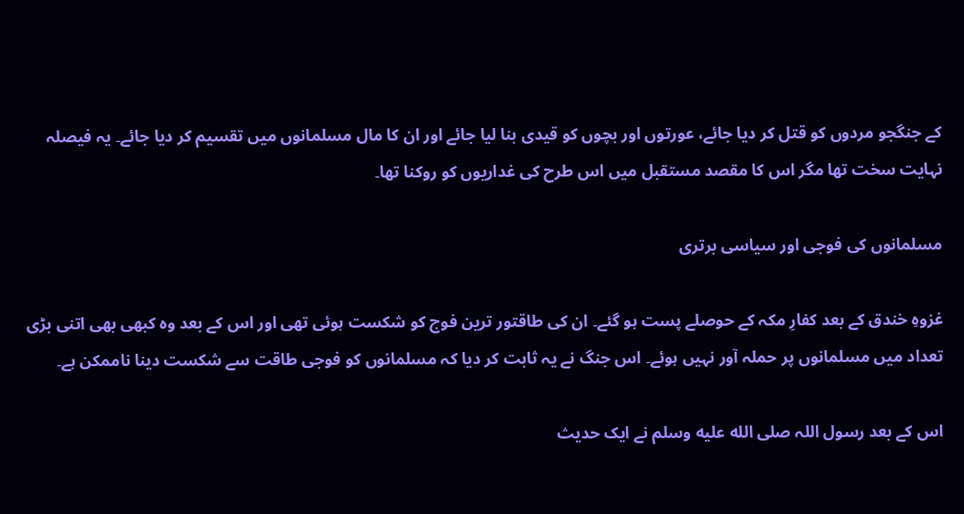کے جنگجو مردوں کو قتل کر دیا جائے، عورتوں اور بچوں کو قیدی بنا لیا جائے اور ان کا مال مسلمانوں میں تقسیم کر دیا جائے۔ یہ فیصلہ نہایت سخت تھا مگر اس کا مقصد مستقبل میں اس طرح کی غداریوں کو روکنا تھا۔

مسلمانوں کی فوجی اور سیاسی برتری

غزوہِ خندق کے بعد کفارِ مکہ کے حوصلے پست ہو گئے۔ ان کی طاقتور ترین فوج کو شکست ہوئی تھی اور اس کے بعد وہ کبھی بھی اتنی بڑی تعداد میں مسلمانوں پر حملہ آور نہیں ہوئے۔ اس جنگ نے یہ ثابت کر دیا کہ مسلمانوں کو فوجی طاقت سے شکست دینا ناممکن ہے۔

اس کے بعد رسول اللہ صلى الله عليه وسلم نے ایک حدیث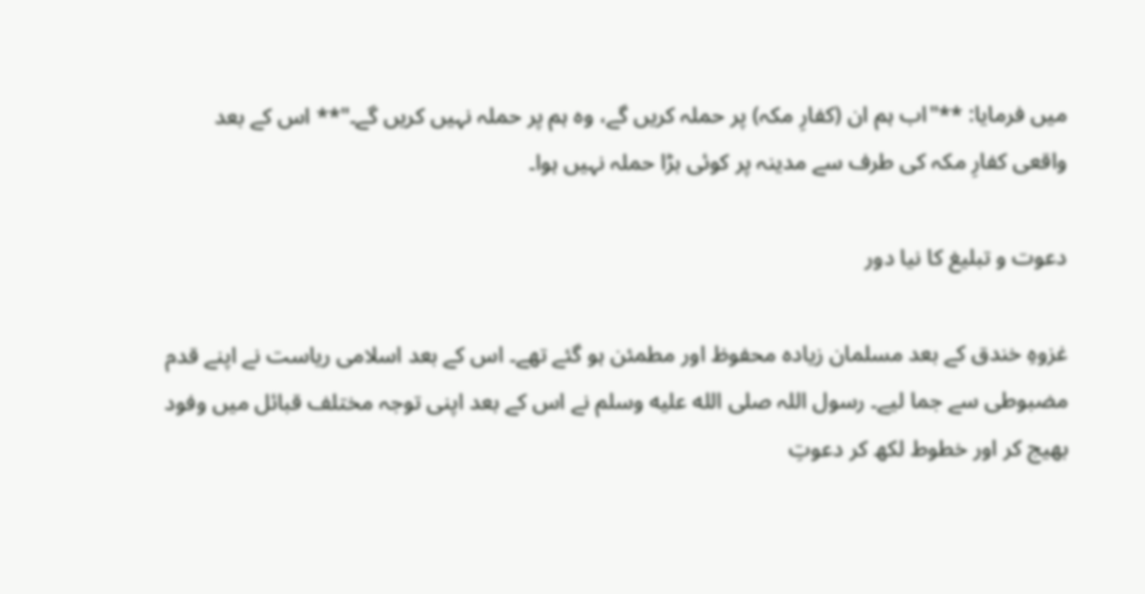میں فرمایا: **"اب ہم ان (کفارِ مکہ) پر حملہ کریں گے، وہ ہم پر حملہ نہیں کریں گے۔"** اس کے بعد واقعی کفارِ مکہ کی طرف سے مدینہ پر کوئی بڑا حملہ نہیں ہوا۔

دعوت و تبلیغ کا نیا دور

غزوہِ خندق کے بعد مسلمان زیادہ محفوظ اور مطمئن ہو گئے تھے۔ اس کے بعد اسلامی ریاست نے اپنے قدم مضبوطی سے جما لیے۔ رسول اللہ صلى الله عليه وسلم نے اس کے بعد اپنی توجہ مختلف قبائل میں وفود بھیج کر اور خطوط لکھ کر دعوتِ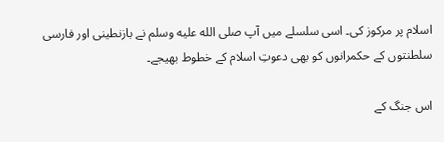اسلام پر مرکوز کی۔ اسی سلسلے میں آپ صلى الله عليه وسلم نے بازنطینی اور فارسی سلطنتوں کے حکمرانوں کو بھی دعوتِ اسلام کے خطوط بھیجے۔

اس جنگ کے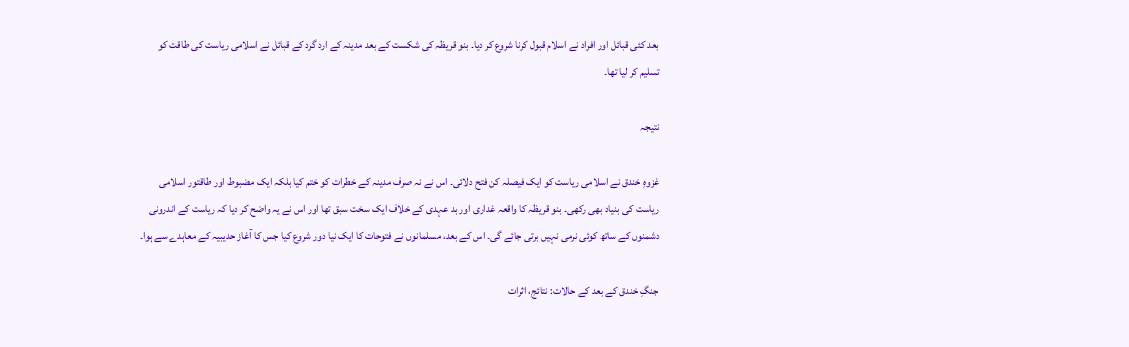بعد کئی قبائل اور افراد نے اسلام قبول کرنا شروع کر دیا۔ بنو قریظہ کی شکست کے بعد مدینہ کے ارد گرد کے قبائل نے اسلامی ریاست کی طاقت کو تسلیم کر لیا تھا۔

نتیجہ

غزوہِ خندق نے اسلامی ریاست کو ایک فیصلہ کن فتح دلائی۔ اس نے نہ صرف مدینہ کے خطرات کو ختم کیا بلکہ ایک مضبوط اور طاقتور اسلامی ریاست کی بنیاد بھی رکھی۔ بنو قریظہ کا واقعہ غداری اور بد عہدی کے خلاف ایک سخت سبق تھا اور اس نے یہ واضح کر دیا کہ ریاست کے اندرونی دشمنوں کے ساتھ کوئی نرمی نہیں برتی جائے گی۔ اس کے بعد، مسلمانوں نے فتوحات کا ایک نیا دور شروع کیا جس کا آغاز حدیبیہ کے معاہدے سے ہوا۔

جنگِ خندق کے بعد کے حالات: نتائج، اثرات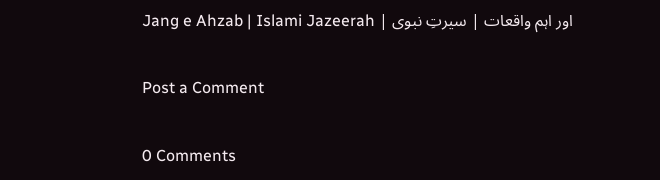اور اہم واقعات | سیرتِ نبوی | Jang e Ahzab | Islami Jazeerah

Post a Comment

0 Comments